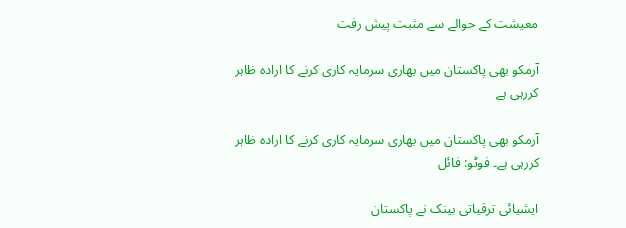معیشت کے حوالے سے مثبت پیش رفت

آرمکو بھی پاکستان میں بھاری سرمایہ کاری کرنے کا ارادہ ظاہر کررہی ہے

آرمکو بھی پاکستان میں بھاری سرمایہ کاری کرنے کا ارادہ ظاہر کررہی ہے۔ فوٹو: فائل

ایشیائی ترقیاتی بینک نے پاکستان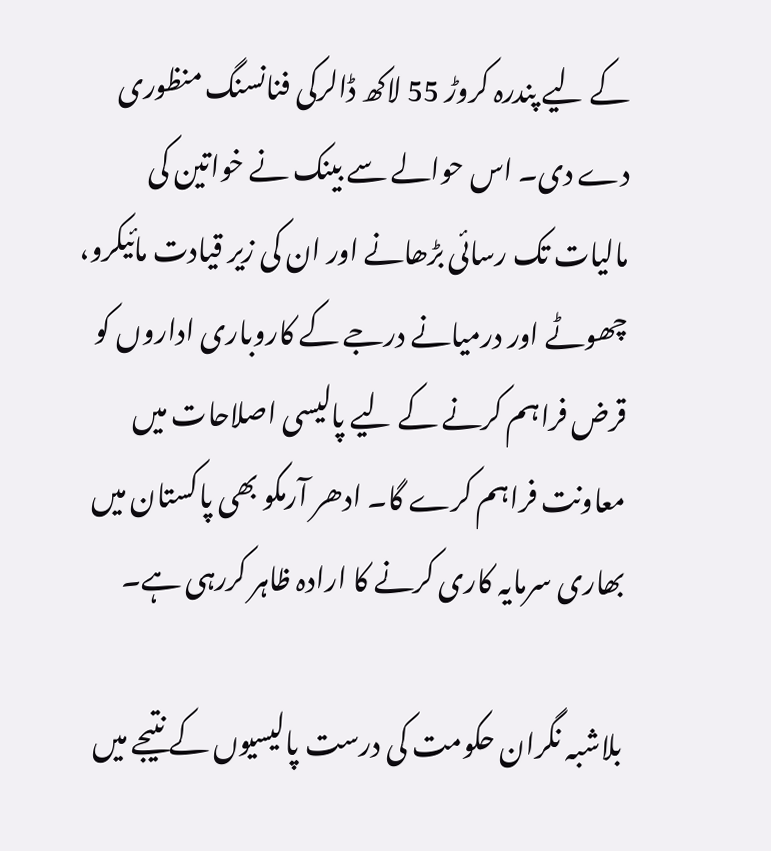کے لیے پندرہ کروڑ 55 لاکھ ڈالرکی فنانسنگ منظوری دے دی۔ اس حوالے سے بینک نے خواتین کی مالیات تک رسائی بڑھانے اور ان کی زیر قیادت مائیکرو، چھوٹے اور درمیانے درجے کے کاروباری اداروں کو قرض فراہم کرنے کے لیے پالیسی اصلاحات میں معاونت فراہم کرے گا۔ ادھر آرمکو بھی پاکستان میں بھاری سرمایہ کاری کرنے کا ارادہ ظاہر کررہی ہے۔

بلاشبہ نگران حکومت کی درست پالیسیوں کے نتیجے میں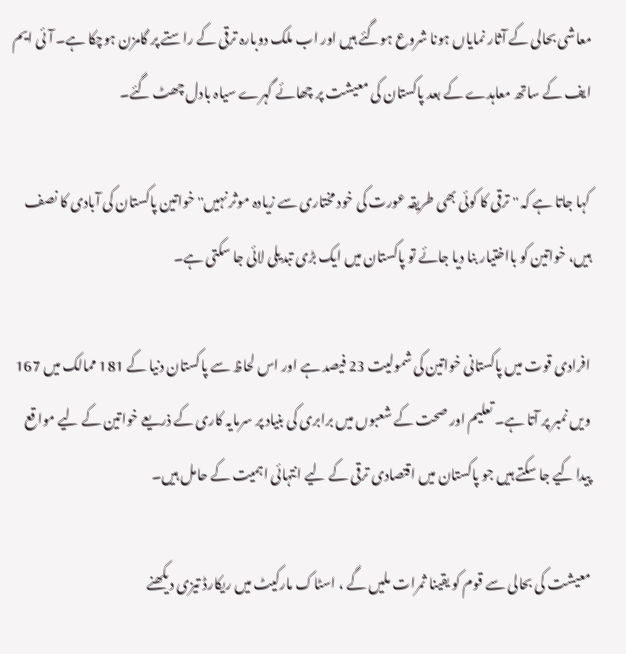معاشی بحالی کے آثار نمایاں ہونا شروع ہوگئے ہیں اور اب ملک دوبارہ ترقی کے راستے پر گامزن ہوچکا ہے۔ آئی ایم ایف کے ساتھ معاہدے کے بعد پاکستان کی معیشت پر چھائے گہرے سیاہ بادل چھٹ گئے۔

کہا جاتا ہے کہ '' ترقی کا کوئی بھی طریقہ عورت کی خود مختاری سے زیادہ موثر نہیں'' خواتین پاکستان کی آبادی کا نصف ہیں، خواتین کو بااختیار بنا دیا جائے تو پاکستان میں ایک بڑی تبدیلی لائی جا سکتی ہے۔

افرادی قوت میں پاکستانی خواتین کی شمولیت 23 فیصد ہے اور اس لحاظ سے پاکستان دنیا کے 181 ممالک میں 167 ویں نمبر پر آتا ہے۔ تعلیم اور صحت کے شعبوں میں برابری کی بنیاد پر سرمایہ کاری کے ذریعے خواتین کے لیے مواقع پیدا کیے جا سکتے ہیں جو پاکستان میں اقتصادی ترقی کے لیے انتہائی اہمیت کے حامل ہیں۔

معیشت کی بحالی سے قوم کو یقینا ثمرات ملیں گے ، اسٹاک مارکیٹ میں ریکارڈ تیزی دیکھنے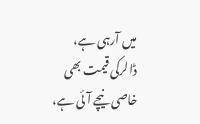میں آرہی ہے، ڈالرکی قیمت بھی خاصی نیچے آئی ہے،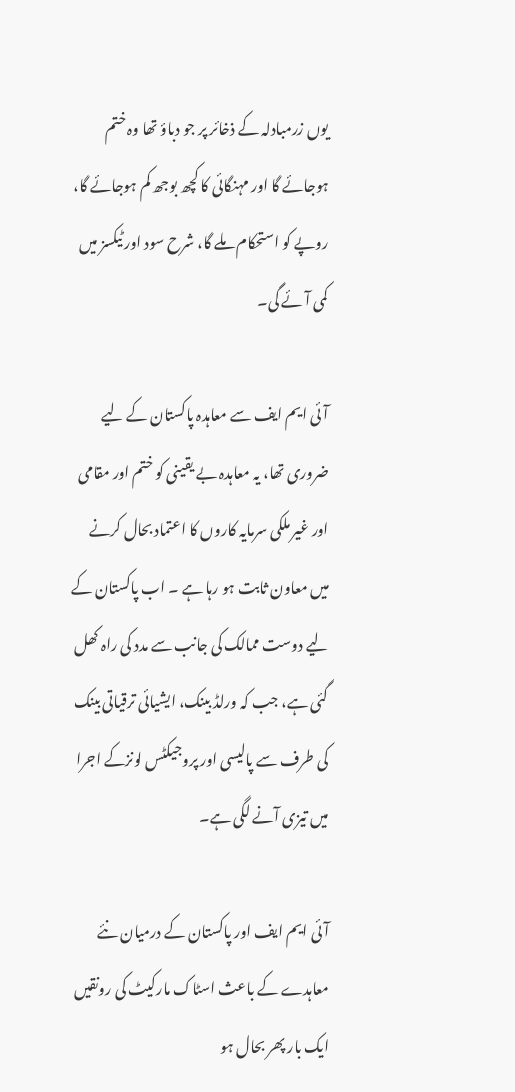یوں زرمبادلہ کے ذخائر پر جو دباؤ تھا وہ ختم ہوجائے گا اور مہنگائی کا کچھ بوجھ کم ہوجائے گا، روپے کو استحکام ملے گا، شرح سود اور ٹیکسز میں کمی آئے گی۔

آئی ایم ایف سے معاہدہ پاکستان کے لیے ضروری تھا، یہ معاہدہ بے یقینی کو ختم اور مقامی اور غیر ملکی سرمایہ کاروں کا اعتماد بحال کرنے میں معاون ثابت ہو رہا ہے ۔ اب پاکستان کے لیے دوست ممالک کی جانب سے مدد کی راہ کھل گئی ہے، جب کہ ورلڈ بینک، ایشیائی ترقیاتی بینک کی طرف سے پالیسی اور پروجیکٹس لونزکے اجرا میں تیزی آنے لگی ہے۔

آئی ایم ایف اور پاکستان کے درمیان نئے معاہدے کے باعث اسٹاک مارکیٹ کی رونقیں ایک بار پھر بحال ہو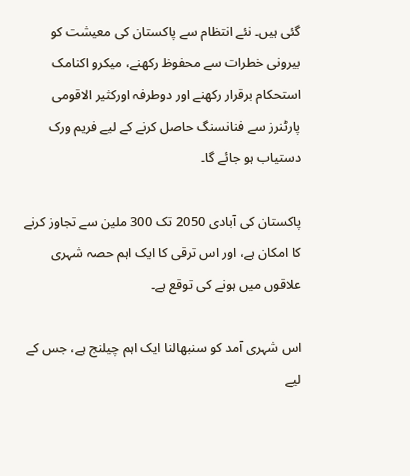گئی ہیں۔ نئے انتظام سے پاکستان کی معیشت کو بیرونی خطرات سے محفوظ رکھنے، میکرو اکنامک استحکام برقرار رکھنے اور دوطرفہ اورکثیر الاقومی پارٹنرز سے فنانسنگ حاصل کرنے کے لیے فریم ورک دستیاب ہو جائے گا۔

پاکستان کی آبادی 2050 تک 300 ملین سے تجاوز کرنے کا امکان ہے، اور اس ترقی کا ایک اہم حصہ شہری علاقوں میں ہونے کی توقع ہے۔

اس شہری آمد کو سنبھالنا ایک اہم چیلنج ہے، جس کے لیے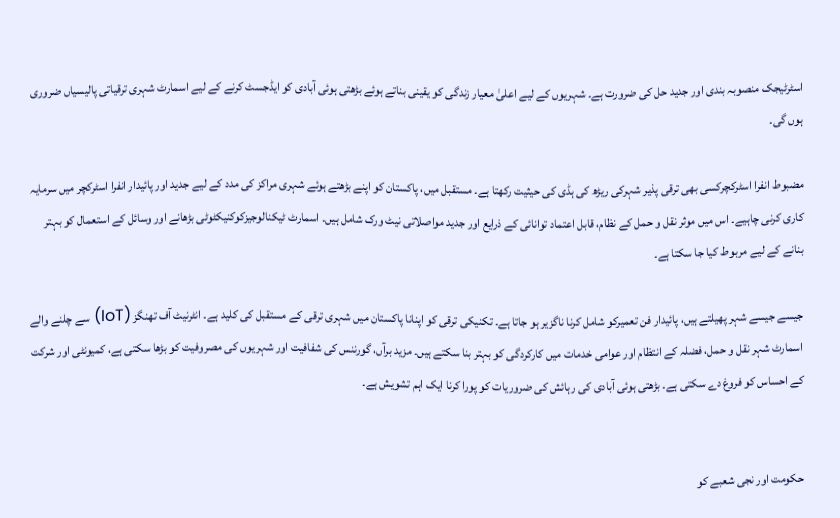اسٹرٹیجک منصوبہ بندی اور جدید حل کی ضرورت ہے۔ شہریوں کے لیے اعلیٰ معیار زندگی کو یقینی بناتے ہوئے بڑھتی ہوئی آبادی کو ایڈجسٹ کرنے کے لیے اسمارٹ شہری ترقیاتی پالیسیاں ضروری ہوں گی۔

مضبوط انفرا اسٹرکچرکسی بھی ترقی پذیر شہرکی ریڑھ کی ہڈی کی حیثیت رکھتا ہے۔ مستقبل میں، پاکستان کو اپنے بڑھتے ہوئے شہری مراکز کی مدد کے لیے جدید اور پائیدار انفرا اسٹرکچر میں سرمایہ کاری کرنی چاہیے۔ اس میں موثر نقل و حمل کے نظام، قابل اعتماد توانائی کے ذرایع اور جدید مواصلاتی نیٹ ورک شامل ہیں۔ اسمارٹ ٹیکنالوجیزکوکنیکٹوٹی بڑھانے اور وسائل کے استعمال کو بہتر بنانے کے لیے مربوط کیا جا سکتا ہے۔

جیسے جیسے شہر پھیلتے ہیں، پائیدار فن تعمیرکو شامل کرنا ناگزیر ہو جاتا ہے۔ تکنیکی ترقی کو اپنانا پاکستان میں شہری ترقی کے مستقبل کی کلید ہے۔ انٹرنیٹ آف تھنگز (IoT) سے چلنے والے اسمارٹ شہر نقل و حمل، فضلہ کے انتظام اور عوامی خدمات میں کارکردگی کو بہتر بنا سکتے ہیں۔ مزید برآں، گورننس کی شفافیت اور شہریوں کی مصروفیت کو بڑھا سکتی ہے، کمیونٹی اور شرکت کے احساس کو فروغ دے سکتی ہے۔ بڑھتی ہوئی آبادی کی رہائش کی ضروریات کو پورا کرنا ایک اہم تشویش ہے۔


حکومت اور نجی شعبے کو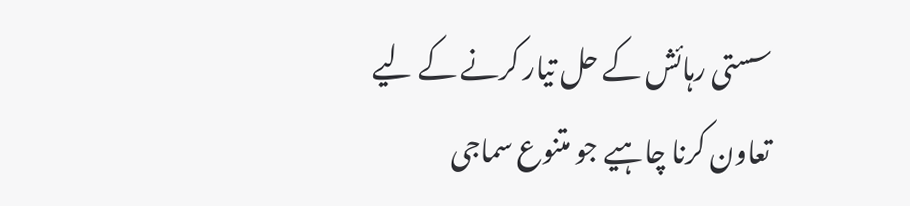سستی رہائش کے حل تیار کرنے کے لیے تعاون کرنا چاہیے جو متنوع سماجی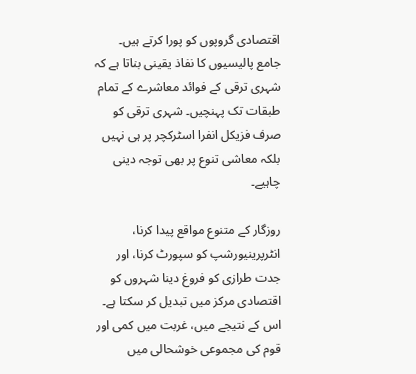اقتصادی گروپوں کو پورا کرتے ہیں۔ جامع پالیسیوں کا نفاذ یقینی بناتا ہے کہ شہری ترقی کے فوائد معاشرے کے تمام طبقات تک پہنچیں۔ شہری ترقی کو صرف فزیکل انفرا اسٹرکچر پر ہی نہیں بلکہ معاشی تنوع پر بھی توجہ دینی چاہیے۔

روزگار کے متنوع مواقع پیدا کرنا، انٹرپرینیورشپ کو سپورٹ کرنا، اور جدت طرازی کو فروغ دینا شہروں کو اقتصادی مرکز میں تبدیل کر سکتا ہے۔ اس کے نتیجے میں، غربت میں کمی اور قوم کی مجموعی خوشحالی میں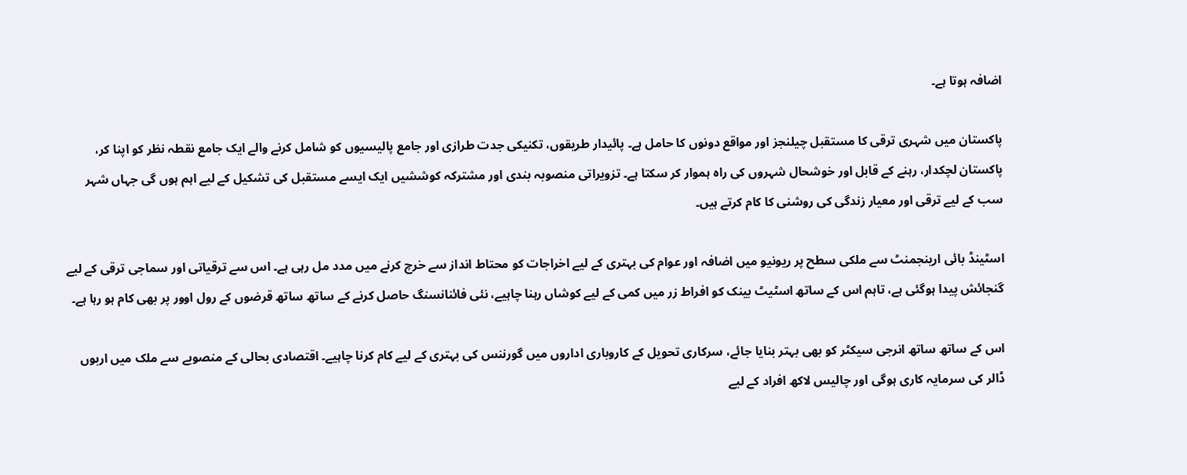اضافہ ہوتا ہے۔

پاکستان میں شہری ترقی کا مستقبل چیلنجز اور مواقع دونوں کا حامل ہے۔ پائیدار طریقوں، تکنیکی جدت طرازی اور جامع پالیسیوں کو شامل کرنے والے ایک جامع نقطہ نظر کو اپنا کر، پاکستان لچکدار، رہنے کے قابل اور خوشحال شہروں کی راہ ہموار کر سکتا ہے۔ تزویراتی منصوبہ بندی اور مشترکہ کوششیں ایک ایسے مستقبل کی تشکیل کے لیے اہم ہوں گی جہاں شہر سب کے لیے ترقی اور معیار زندگی کی روشنی کا کام کرتے ہیں۔

اسٹینڈ بائی ارینجمنٹ سے ملکی سطح پر ریونیو میں اضافہ اور عوام کی بہتری کے لیے اخراجات کو محتاط انداز سے خرچ کرنے میں مدد مل رہی ہے۔ اس سے ترقیاتی اور سماجی ترقی کے لیے گنجائش پیدا ہوگئی ہے، تاہم اس کے ساتھ اسٹیٹ بینک کو افراط زر میں کمی کے لیے کوشاں رہنا چاہیے، نئی فائنانسنگ حاصل کرنے کے ساتھ ساتھ قرضوں کے رول اوور پر بھی کام ہو رہا ہے۔

اس کے ساتھ ساتھ انرجی سیکٹر کو بھی بہتر بنایا جائے، سرکاری تحویل کے کاروباری اداروں میں گورننس کی بہتری کے لیے کام کرنا چاہیے۔ اقتصادی بحالی کے منصوبے سے ملک میں اربوں ڈالر کی سرمایہ کاری ہوگی اور چالیس لاکھ افراد کے لیے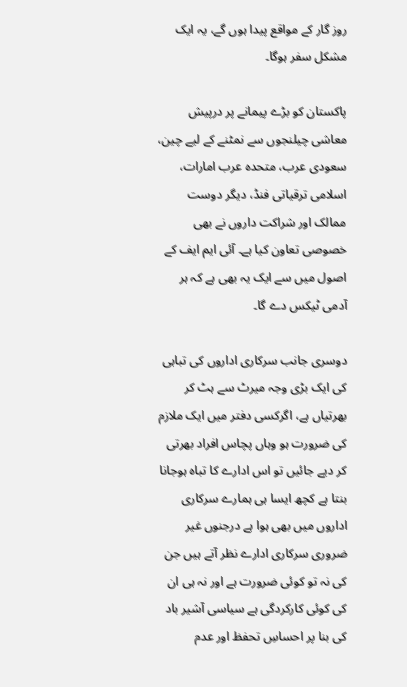روز گار کے مواقع پیدا ہوں گے، یہ ایک مشکل سفر ہوگا۔

پاکستان کو بڑے پیمانے پر درپیش معاشی چیلنجوں سے نمٹنے کے لیے چین، سعودی عرب، متحدہ عرب امارات، اسلامی ترقیاتی فنڈ، دیگر دوست ممالک اور شراکت داروں نے بھی خصوصی تعاون کیا ہے۔ آئی ایم ایف کے اصول میں سے ایک یہ بھی ہے کہ ہر آدمی ٹیکس دے گا۔

دوسری جانب سرکاری اداروں کی تباہی کی ایک بڑی وجہ میرٹ سے ہٹ کر بھرتیاں ہے، اگرکسی دفتر میں ایک ملازم کی ضرورت ہو وہاں پچاس افراد بھرتی کر دیے جائیں تو اس ادارے کا تباہ ہوجانا بنتا ہے کچھ ایسا ہی ہمارے سرکاری اداروں میں بھی ہوا ہے درجنوں غیر ضروری سرکاری ادارے نظر آتے ہیں جن کی نہ تو کوئی ضرورت ہے اور نہ ہی ان کی کوئی کارکردگی ہے سیاسی آشیر باد کی بنا پر احساسِ تحفظ اور عدم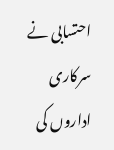احتسابی نے سرکاری اداروں کی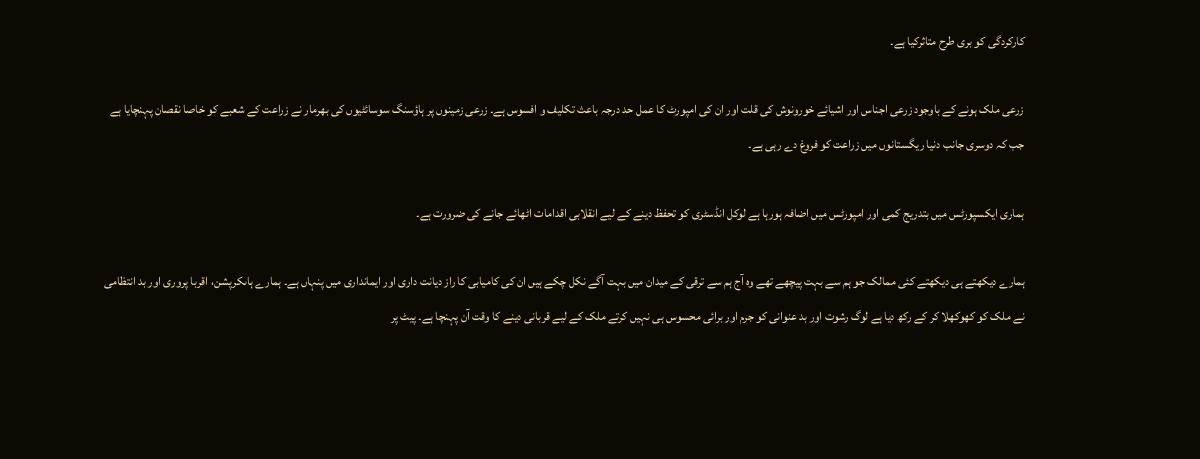کارکردگی کو بری طرح متاثرکیا ہے۔

زرعی ملک ہونے کے باوجود زرعی اجناس اور اشیائے خورونوش کی قلت اور ان کی امپورٹ کا عمل حد درجہ باعث تکلیف و افسوس ہے۔ زرعی زمینوں پر ہاؤسنگ سوسائٹیوں کی بھرمار نے زراعت کے شعبے کو خاصا نقصان پہنچایا ہے جب کہ دوسری جانب دنیا ریگستانوں میں زراعت کو فروغ دے رہی ہے۔

ہماری ایکسپورٹس میں بتدریج کمی اور امپورٹس میں اضافہ ہورہا ہے لوکل انڈسٹری کو تحفظ دینے کے لیے انقلابی اقدامات اٹھائے جانے کی ضرورت ہے۔

ہمارے دیکھتے ہی دیکھتے کئی ممالک جو ہم سے بہت پیچھے تھے وہ آج ہم سے ترقی کے میدان میں بہت آگے نکل چکے ہیں ان کی کامیابی کا راز دیانت داری اور ایمانداری میں پنہاں ہے۔ ہمارے ہاںکرپشن، اقربا پروری اور بد انتظامی نے ملک کو کھوکھلا کر کے رکھ دیا ہے لوگ رشوت اور بد عنوانی کو جرم اور برائی محسوس ہی نہیں کرتے ملک کے لیے قربانی دینے کا وقت آن پہنچا ہے۔ پیٹ پر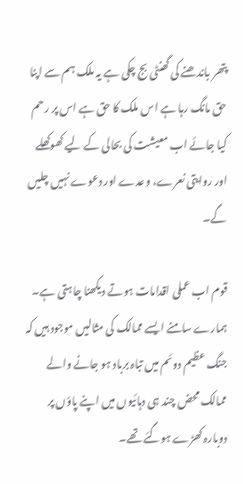پتھر باندھنے کی گھنٹی بج چکی ہے یہ ملک ہم سے اپنا حق مانگ رہا ہے اس ملک کا حق ہے اس پر رحم کیا جائے اب معیشت کی بحالی کے لیے کھوکھلے اور روایتی نعرے، وعدے اور دعوے نہیں چلیں گے۔

قوم اب عملی اقدامات ہوتے دیکھنا چاہتی ہے۔ ہمارے سامنے ایسے ممالک کی مثالیں موجود ہیں کہ جنگ عظیم دوئم میں تباہ برباد ہو جانے والے ممالک محض چند ہی دہائیوں میں اپنے پاؤں پر دوبارہ کھڑے ہوگئے تھے۔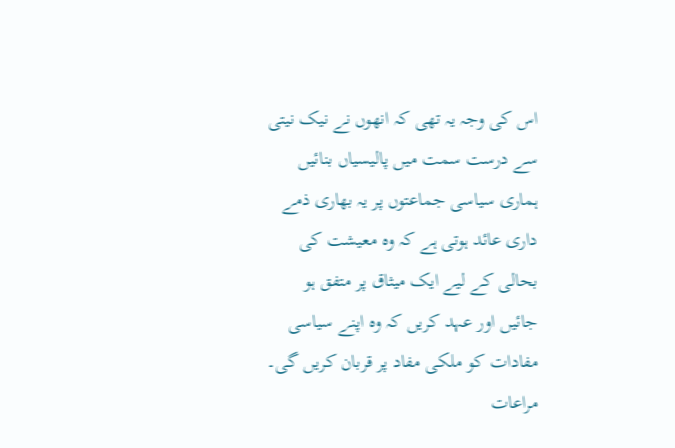اس کی وجہ یہ تھی کہ انھوں نے نیک نیتی سے درست سمت میں پالیسیاں بنائیں ہماری سیاسی جماعتوں پر یہ بھاری ذمے داری عائد ہوتی ہے کہ وہ معیشت کی بحالی کے لیے ایک میثاق پر متفق ہو جائیں اور عہد کریں کہ وہ اپنے سیاسی مفادات کو ملکی مفاد پر قربان کریں گی۔ مراعات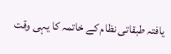یافتہ طبقاتی نظام کے خاتمہ کا یہی وقت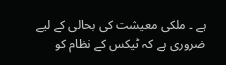ہے ۔ ملکی معیشت کی بحالی کے لیے ضروری ہے کہ ٹیکس کے نظام کو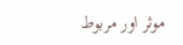موثر اور مربوط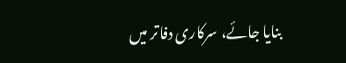بنایا جائے، سرکاری دفاتر میں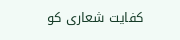کفایت شعاری کو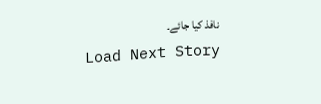نافذ کیا جائے۔
Load Next Story